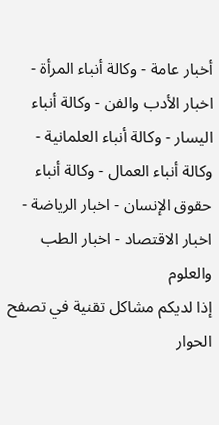أخبار عامة - وكالة أنباء المرأة - اخبار الأدب والفن - وكالة أنباء اليسار - وكالة أنباء العلمانية - وكالة أنباء العمال - وكالة أنباء حقوق الإنسان - اخبار الرياضة - اخبار الاقتصاد - اخبار الطب والعلوم
إذا لديكم مشاكل تقنية في تصفح الحوار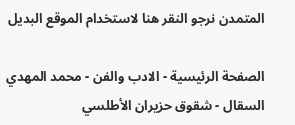المتمدن نرجو النقر هنا لاستخدام الموقع البديل

الصفحة الرئيسية - الادب والفن - محمد المهدي السقال - شقوق حزيران الأطلسي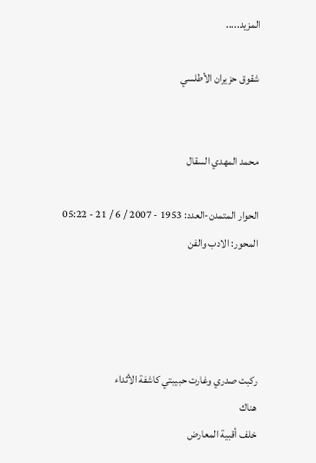المزيد.....

شقوق حزيران الأطلسي


محمد المهدي السقال

الحوار المتمدن-العدد: 1953 - 2007 / 6 / 21 - 05:22
المحور: الادب والفن




ركبت صدري وغارت حبيبتي كاشفة الأثداء
هناك
خلف أقبية المعارض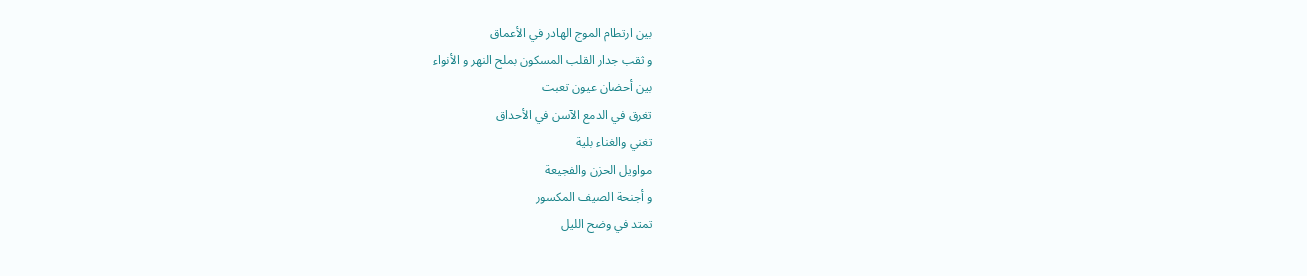بين ارتطام الموج الهادر في الأعماق
و ثقب جدار القلب المسكون بملح النهر و الأنواء
بين أحضان عيون تعبت
تغرق في الدمع الآسن في الأحداق
تغني والغناء بلية
مواويل الحزن والفجيعة
و أجنحة الصيف المكسور
تمتد في وضح الليل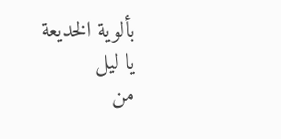بألوية الخديعة
يا ليل
من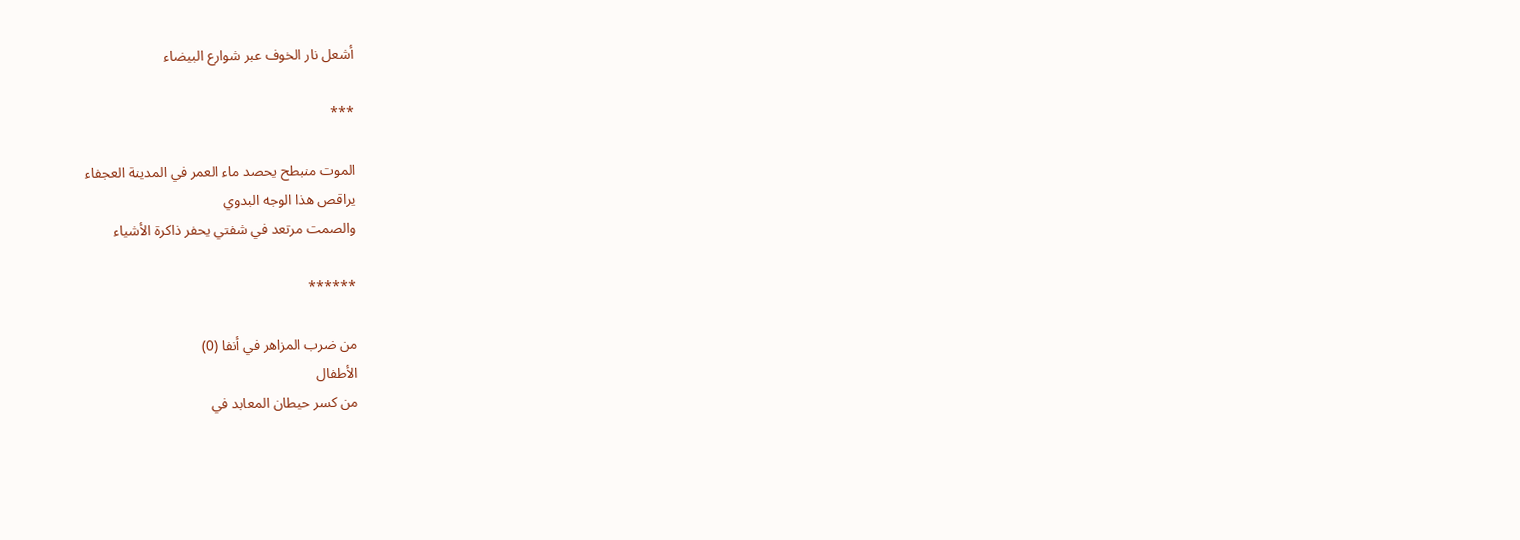أشعل نار الخوف عبر شوارع البيضاء

***

الموت منبطح يحصد ماء العمر في المدينة العجفاء
يراقص هذا الوجه البدوي
والصمت مرتعد في شفتي يحفر ذاكرة الأشياء

******

من ضرب المزاهر في أنفا (0)
الأطفال
من كسر حيطان المعابد في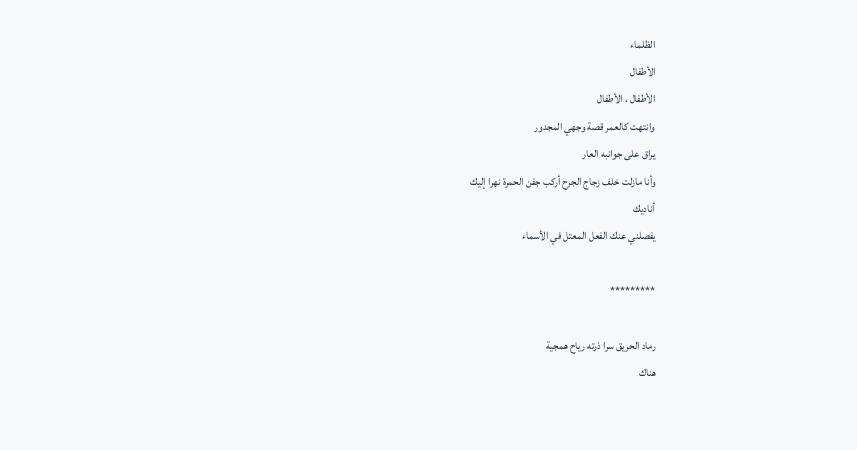الظلماء
الأطفال
الأطفال ، الأطفال
وانتهت كالعمر قصة وجهي المجدور
يراق على جوانبه العار
وأنا مازلت خلف زجاج الجرح أركب جفن الحمرة نهرا إليك
أناديك
يفصلني عنك الفعل المعتل في الأسماء

*********

رماد الحريق سرا ذرته رياح همجية
هناك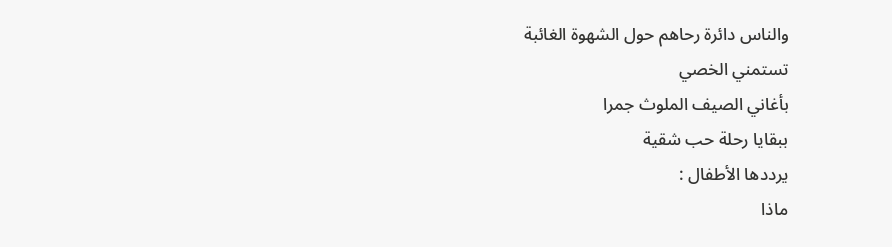والناس دائرة رحاهم حول الشهوة الغائبة
تستمني الخصي
بأغاني الصيف الملوث جمرا
ببقايا رحلة حب شقية
يرددها الأطفال :
ماذا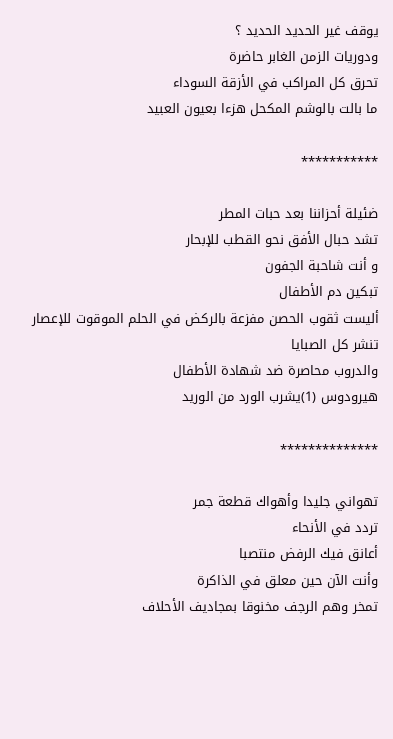يوقف غير الحديد الحديد ؟
ودوريات الزمن الغابر حاضرة
تحرق كل المراكب في الأزقة السوداء
ما بالت بالوشم المكحل هزءا بعيون العبيد

***********

ضئيلة أحزاننا بعد حبات المطر
تشد حبال الأفق نحو القطب للإبحار
و أنت شاحبة الجفون
تبكين دم الأطفال
أليست ثقوب الحصن مفزعة بالركض في الحلم الموقوت للإعصار
تنشر كل الصبايا
والدروب محاصرة ضد شهادة الأطفال
هيرودوس (1)يشرب الورد من الوريد

**************

تهواني جليدا وأهواك قطعة جمر
تردد في الأنحاء
أعانق فيك الرفض منتصبا
وأنت الآن حين معلق في الذاكرة
تمخر وهم الرجف مخنوقا بمجاديف الأحلاف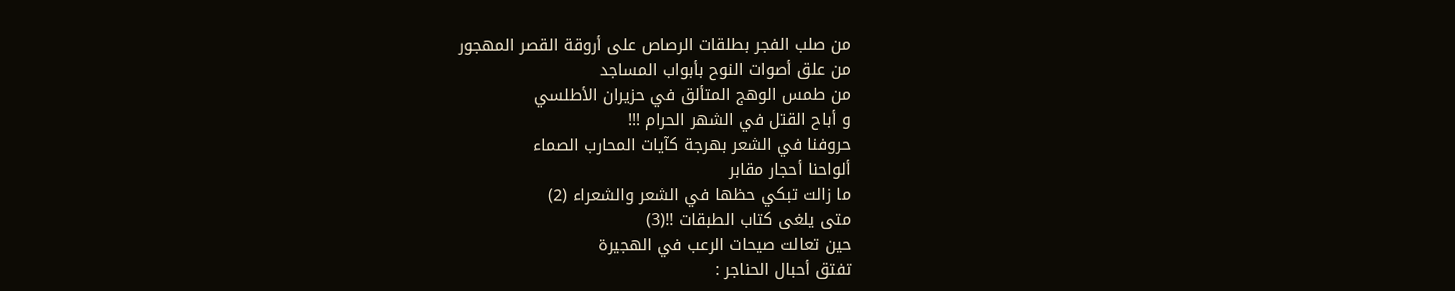من صلب الفجر بطلقات الرصاص على أروقة القصر المهجور
من علق أصوات النوح بأبواب المساجد
من طمس الوهج المتألق في حزيران الأطلسي
و أباح القتل في الشهر الحرام !!!
حروفنا في الشعر بهرجة كآيات المحارب الصماء
ألواحنا أحجار مقابر
ما زالت تبكي حظها في الشعر والشعراء (2)
متى يلغى كتاب الطبقات !!(3)
حين تعالت صيحات الرعب في الهجيرة
تفتق أحبال الحناجر :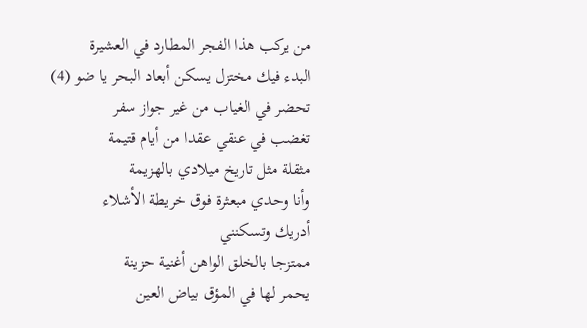من يركب هذا الفجر المطارد في العشيرة
البدء فيك مختزل يسكن أبعاد البحر يا ضو (4)
تحضر في الغياب من غير جواز سفر
تغضب في عنقي عقدا من أيام قتيمة
مثقلة مثل تاريخ ميلادي بالهزيمة
وأنا وحدي مبعثرة فوق خريطة الأشلاء
أدريك وتسكنني
ممتزجا بالخلق الواهن أغنية حزينة
يحمر لها في المؤق بياض العين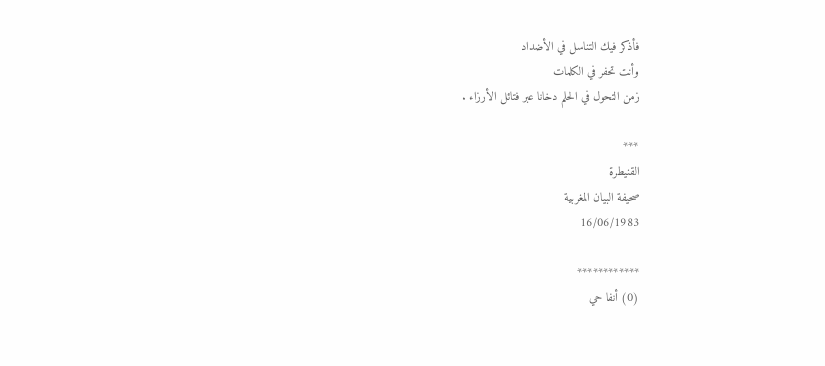فأذكر فيك التناسل في الأضداد
وأنت تحفر في الكلمات
زمن التحول في الحلم دخانا عبر فتائل الأرزاء .

***
القنيطرة
صحيفة البيان المغربية
16/06/1983

************
(0) أنفا حي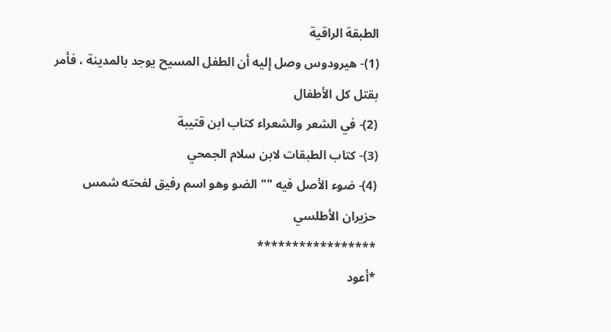الطبقة الراقية
(1)- هيرودوس وصل إليه أن الطفل المسيح يوجد بالمدينة ، فأمر بقتل كل الأطفال
(2)- في الشعر والشعراء كتاب ابن قتيبة
(3)- كتاب الطبقات لابن سلام الجمحي
(4)- ضوء الأصل فيه "" الضو وهو اسم رفيق لفحته شمس حزيران الأطلسي
*****************
*أعود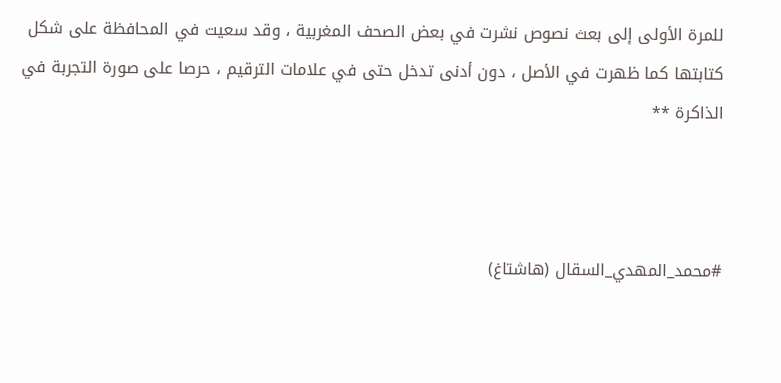للمرة الأولى إلى بعث نصوص نشرت في بعض الصحف المغربية ، وقد سعيت في المحافظة على شكل كتابتها كما ظهرت في الأصل ، دون أدنى تدخل حتى في علامات الترقيم ، حرصا على صورة التجربة في الذاكرة **



#محمد_المهدي_السقال (هاشتاغ)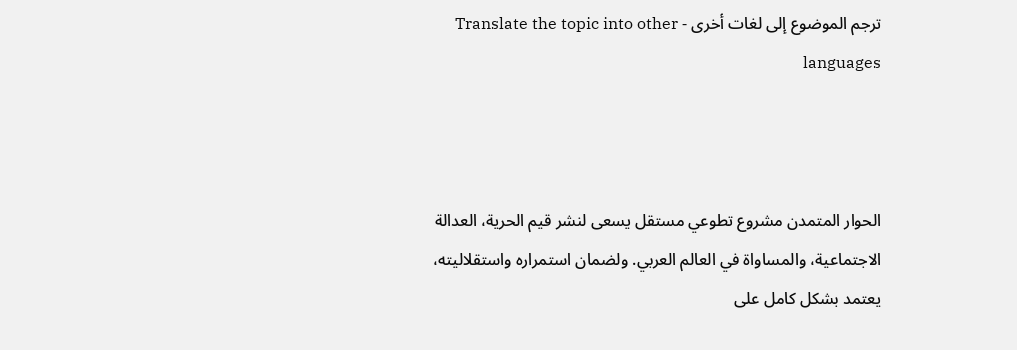ترجم الموضوع إلى لغات أخرى - Translate the topic into other languages



الحوار المتمدن مشروع تطوعي مستقل يسعى لنشر قيم الحرية، العدالة الاجتماعية، والمساواة في العالم العربي. ولضمان استمراره واستقلاليته، يعتمد بشكل كامل على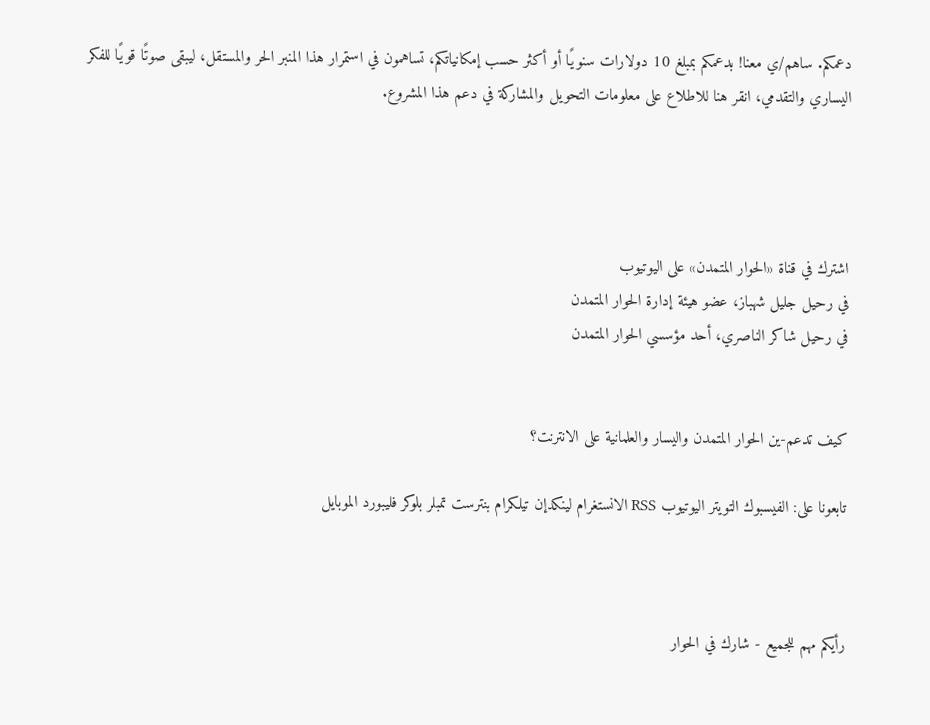دعمكم. ساهم/ي معنا! بدعمكم بمبلغ 10 دولارات سنويًا أو أكثر حسب إمكانياتكم، تساهمون في استمرار هذا المنبر الحر والمستقل، ليبقى صوتًا قويًا للفكر اليساري والتقدمي، انقر هنا للاطلاع على معلومات التحويل والمشاركة في دعم هذا المشروع.




اشترك في قناة «الحوار المتمدن» على اليوتيوب
في رحيل جليل شهباز، عضو هيئة إدارة الحوار المتمدن
في رحيل شاكر الناصري، أحد مؤسسي الحوار المتمدن


كيف تدعم-ين الحوار المتمدن واليسار والعلمانية على الانترنت؟

تابعونا على: الفيسبوك التويتر اليوتيوب RSS الانستغرام لينكدإن تيلكرام بنترست تمبلر بلوكر فليبورد الموبايل



رأيكم مهم للجميع - شارك في الحوار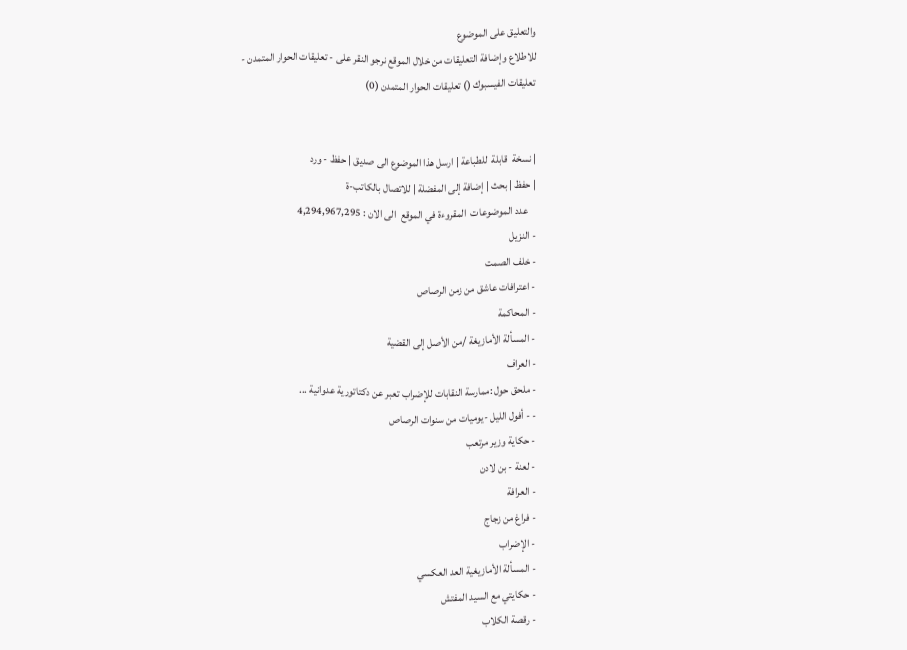والتعليق على الموضوع
للاطلاع وإضافة التعليقات من خلال الموقع نرجو النقر على - تعليقات الحوار المتمدن -
تعليقات الفيسبوك () تعليقات الحوار المتمدن (0)


| نسخة  قابلة  للطباعة | ارسل هذا الموضوع الى صديق | حفظ - ورد
| حفظ | بحث | إضافة إلى المفضلة | للاتصال بالكاتب-ة
    عدد الموضوعات  المقروءة في الموقع  الى الان : 4,294,967,295
- النزيل
- خلف الصمت
- اعترافات عاشق من زمن الرصاص
- المحاكمة
- المسألة الأمازيغة /من الأصل إلى القضية
- العراف
- ملحق حول :ممارسة النقابات للإضراب تعبر عن دكتاتورية عدوانية ...
- - أفول الليل -يوميات من سنوات الرصاص
- حكاية وزير مرتعب
- لعنة - بن لادن
- العرافة
- فراغ من زجاج
- الإضراب
- المسألة الأمازيغية العد العكسي
- حكايتي مع السيد المفتش
- رقصة الكلاب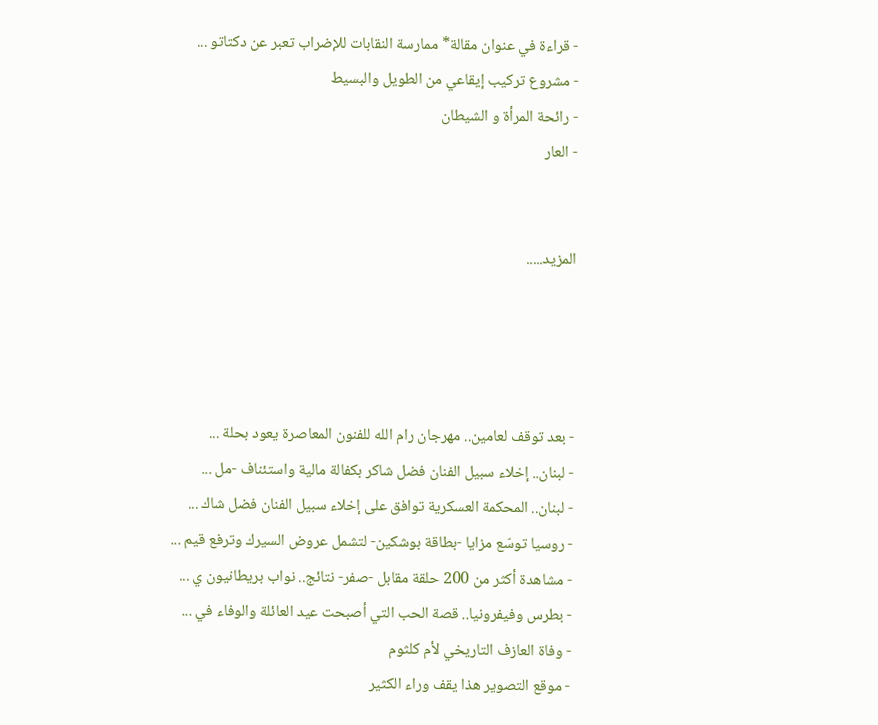- قراءة في عنوان مقالة* ممارسة النقابات للإضراب تعبر عن دكتاتو ...
- مشروع تركيب إيقاعي من الطويل والبسيط
- رائحة المرأة و الشيطان
- العار


المزيد.....




- بعد توقف لعامين.. مهرجان رام الله للفنون المعاصرة يعود بحلة ...
- لبنان.. إخلاء سبيل الفنان فضل شاكر بكفالة مالية واستئناف -مل ...
- لبنان.. المحكمة العسكرية توافق على إخلاء سبيل الفنان فضل شاك ...
- روسيا توسّع مزايا -بطاقة بوشكين- لتشمل عروض السيرك وترفع قيم ...
- مشاهدة أكثر من 200 حلقة مقابل -صفر- نتائج.. نواب بريطانيون ي ...
- بطرس وفيفرونيا.. قصة الحب التي أصبحت عيد العائلة والوفاء في ...
- وفاة العازف التاريخي لأم كلثوم
- موقع التصوير هذا يقف وراء الكثير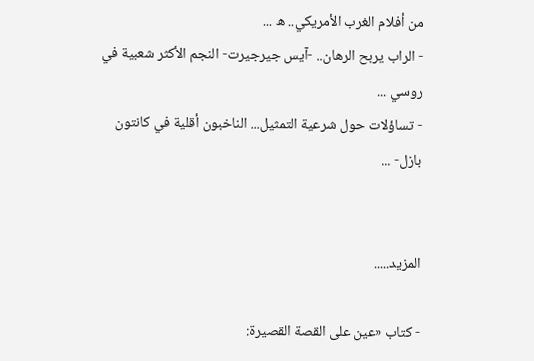من أفلام الغرب الأمريكي.. ه ...
- الراب يربح الرهان.. -آيس جيرجيرت- النجم الأكثر شعبية في روسي ...
- تساؤلات حول شرعية التمثيل... الناخبون أقلية في كانتون بازل- ...


المزيد.....

- كتاب «عين على القصة القصيرة: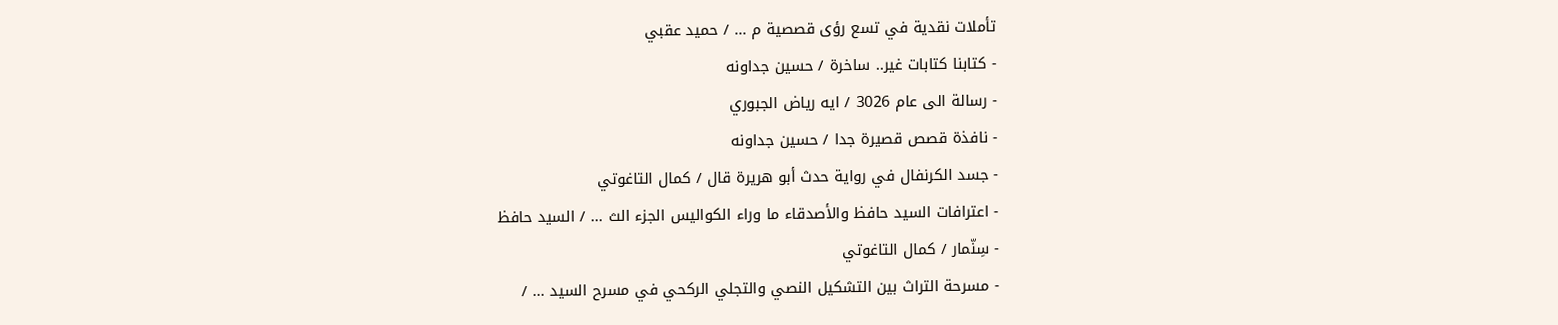تأملات نقدية في تسع رؤى قصصية م ... / حميد عقبي
- كتابنا كتابات غير.. ساخرة / حسين جداونه
- رسالة الى عام 3026 / ايه رياض الجبوري
- نافذة قصص قصيرة جدا / حسين جداونه
- جسد الكرنفال في رواية حدث أبو هريرة قال / كمال التاغوتي
- اعترافات السيد حافظ والأصدقاء ما وراء الكواليس الجزء الث ... / السيد حافظ
- سِنّمار / كمال التاغوتي
- مسرحة التراث بين التشكيل النصي والتجلي الركحي في مسرح السيد ... /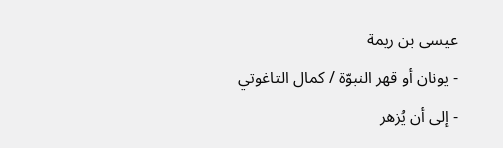عيسى بن ريمة
- يونان أو قهر النبوّة / كمال التاغوتي
- إلى أن يُزهر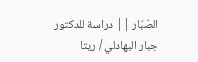الصّبّار || دراسة للدكتور جبار البهادلي / ريتا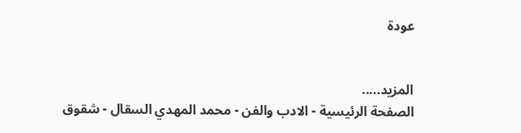عودة


المزيد.....
الصفحة الرئيسية - الادب والفن - محمد المهدي السقال - شقوق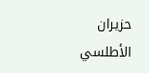حزيران الأطلسي